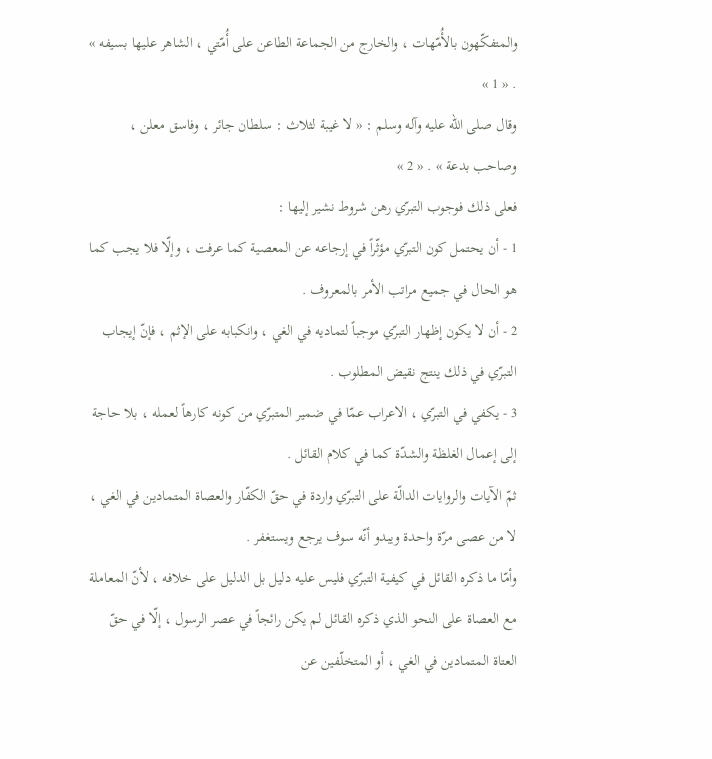والمتفكّهون بالأُمّهات ، والخارج من الجماعة الطاعن على أُمّتي ، الشاهر عليها بسيفه » . « 1 »
وقال صلى الله عليه وآله وسلم : « لا غيبة لثلاث : سلطان جائر ، وفاسق معلن ، وصاحب بدعة » . « 2 »
فعلى ذلك فوجوب التبرّي رهن شروط نشير إليها :
1 - أن يحتمل كون التبرّي مؤثّراً في إرجاعه عن المعصية كما عرفت ، وإلّا فلا يجب كما هو الحال في جميع مراتب الأمر بالمعروف .
2 - أن لا يكون إظهار التبرّي موجباً لتماديه في الغي ، وانكبابه على الإثم ، فإنّ إيجاب التبرّي في ذلك ينتج نقيض المطلوب .
3 - يكفي في التبرّي ، الاعراب عمّا في ضمير المتبرّي من كونه كارهاً لعمله ، بلا حاجة إلى إعمال الغلظة والشدّة كما في كلام القائل .
ثمّ الآيات والروايات الدالّة على التبرّي واردة في حقّ الكفّار والعصاة المتمادين في الغي ، لا من عصى مرّة واحدة ويبدو أنّه سوف يرجع ويستغفر .
وأمّا ما ذكره القائل في كيفية التبرّي فليس عليه دليل بل الدليل على خلافه ، لأنّ المعاملة مع العصاة على النحو الذي ذكره القائل لم يكن رائجاً في عصر الرسول ، إلّا في حقّ العتاة المتمادين في الغي ، أو المتخلّفين عن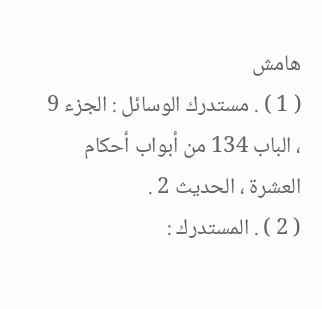هامش
( 1 ) . مستدرك الوسائل : الجزء 9 ، الباب 134 من أبواب أحكام العشرة ، الحديث 2 .
( 2 ) . المستدرك :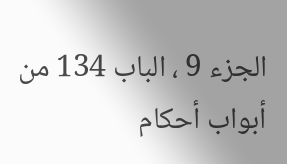الجزء 9 ، الباب 134 من أبواب أحكام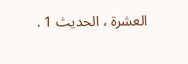العشرة ، الحديث 1 .